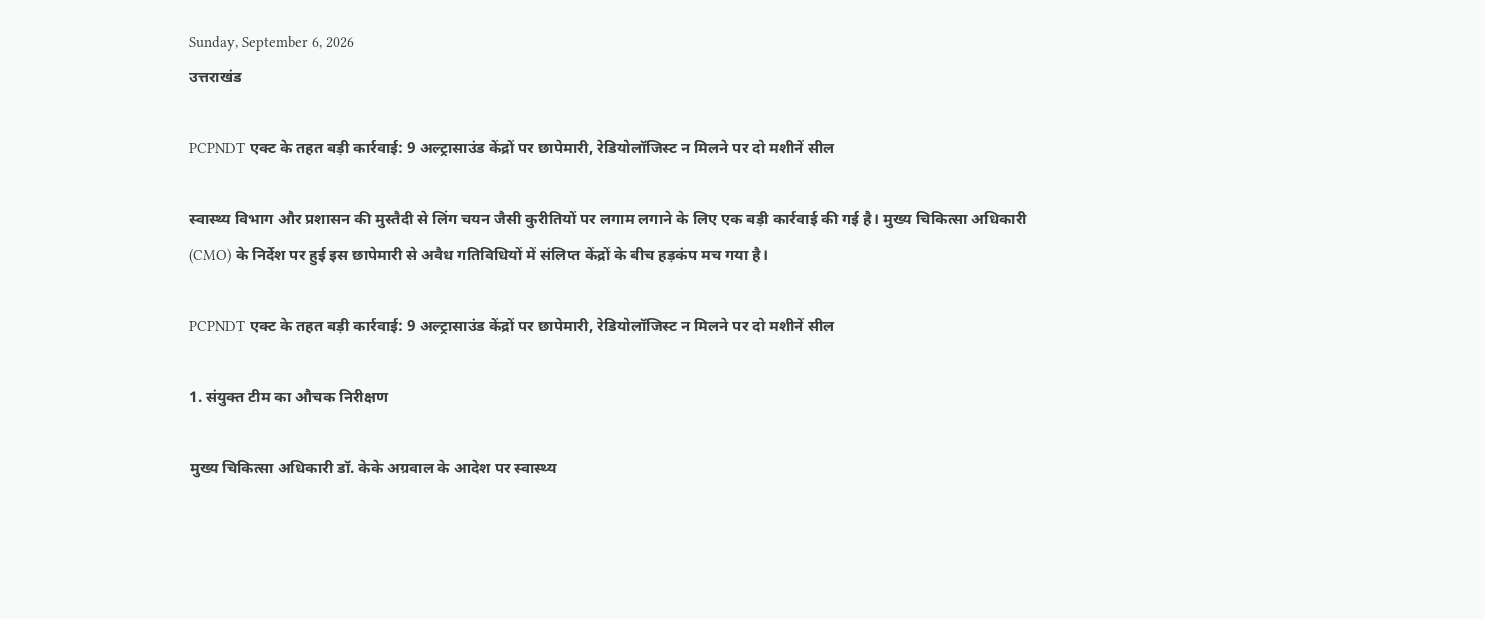Sunday, September 6, 2026
उत्तराखंड

PCPNDT एक्ट के तहत बड़ी कार्रवाई: 9 अल्ट्रासाउंड केंद्रों पर छापेमारी, रेडियोलॉजिस्ट न मिलने पर दो मशीनें सील

स्वास्थ्य विभाग और प्रशासन की मुस्तैदी से लिंग चयन जैसी कुरीतियों पर लगाम लगाने के लिए एक बड़ी कार्रवाई की गई है। मुख्य चिकित्सा अधिकारी (CMO) के निर्देश पर हुई इस छापेमारी से अवैध गतिविधियों में संलिप्त केंद्रों के बीच हड़कंप मच गया है।

PCPNDT एक्ट के तहत बड़ी कार्रवाई: 9 अल्ट्रासाउंड केंद्रों पर छापेमारी, रेडियोलॉजिस्ट न मिलने पर दो मशीनें सील

1. संयुक्त टीम का औचक निरीक्षण

मुख्य चिकित्सा अधिकारी डॉ. केके अग्रवाल के आदेश पर स्वास्थ्य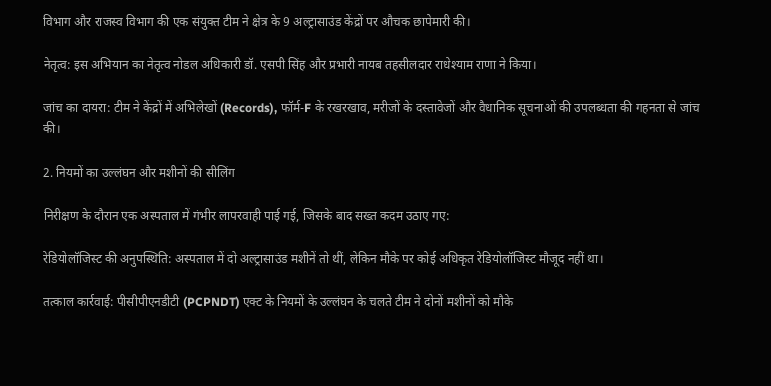विभाग और राजस्व विभाग की एक संयुक्त टीम ने क्षेत्र के 9 अल्ट्रासाउंड केंद्रों पर औचक छापेमारी की।

नेतृत्व: इस अभियान का नेतृत्व नोडल अधिकारी डॉ. एसपी सिंह और प्रभारी नायब तहसीलदार राधेश्याम राणा ने किया।

जांच का दायरा: टीम ने केंद्रों में अभिलेखों (Records), फॉर्म-F के रखरखाव, मरीजों के दस्तावेजों और वैधानिक सूचनाओं की उपलब्धता की गहनता से जांच की।

2. नियमों का उल्लंघन और मशीनों की सीलिंग

निरीक्षण के दौरान एक अस्पताल में गंभीर लापरवाही पाई गई, जिसके बाद सख्त कदम उठाए गए:

रेडियोलॉजिस्ट की अनुपस्थिति: अस्पताल में दो अल्ट्रासाउंड मशीनें तो थीं, लेकिन मौके पर कोई अधिकृत रेडियोलॉजिस्ट मौजूद नहीं था।

तत्काल कार्रवाई: पीसीपीएनडीटी (PCPNDT) एक्ट के नियमों के उल्लंघन के चलते टीम ने दोनों मशीनों को मौके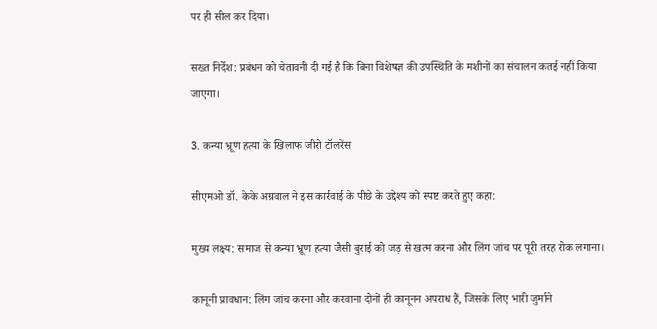पर ही सील कर दिया।

सख्त निर्देश: प्रबंधन को चेतावनी दी गई है कि बिना विशेषज्ञ की उपस्थिति के मशीनों का संचालन कतई नहीं किया जाएगा।

3. कन्या भ्रूण हत्या के खिलाफ जीरो टॉलरेंस

सीएमओ डॉ. केके अग्रवाल ने इस कार्रवाई के पीछे के उद्देश्य को स्पष्ट करते हुए कहा:

मुख्य लक्ष्य: समाज से कन्या भ्रूण हत्या जैसी बुराई को जड़ से खत्म करना और लिंग जांच पर पूरी तरह रोक लगाना।

कानूनी प्रावधान: लिंग जांच करना और करवाना दोनों ही कानूनन अपराध हैं, जिसके लिए भारी जुर्माने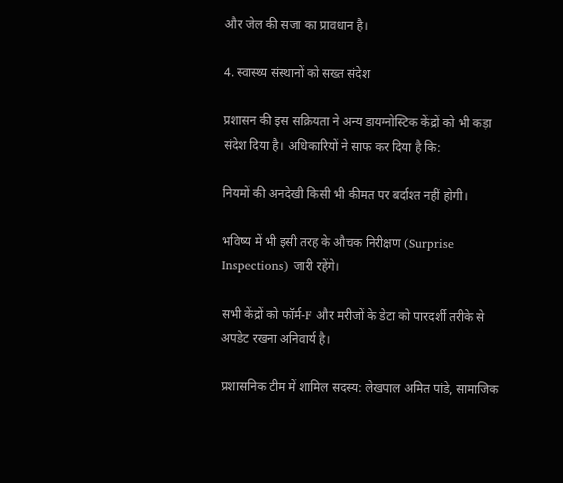और जेल की सजा का प्रावधान है।

4. स्वास्थ्य संस्थानों को सख्त संदेश

प्रशासन की इस सक्रियता ने अन्य डायग्नोस्टिक केंद्रों को भी कड़ा संदेश दिया है। अधिकारियों ने साफ कर दिया है कि:

नियमों की अनदेखी किसी भी कीमत पर बर्दाश्त नहीं होगी।

भविष्य में भी इसी तरह के औचक निरीक्षण (Surprise Inspections) जारी रहेंगे।

सभी केंद्रों को फॉर्म-F और मरीजों के डेटा को पारदर्शी तरीके से अपडेट रखना अनिवार्य है।

प्रशासनिक टीम में शामिल सदस्य: लेखपाल अमित पांडे, सामाजिक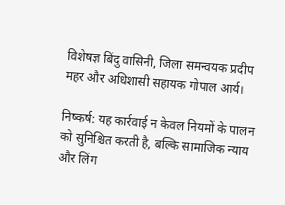विशेषज्ञ बिंदु वासिनी, जिला समन्वयक प्रदीप महर और अधिशासी सहायक गोपाल आर्य।

निष्कर्ष: यह कार्रवाई न केवल नियमों के पालन को सुनिश्चित करती है, बल्कि सामाजिक न्याय और लिंग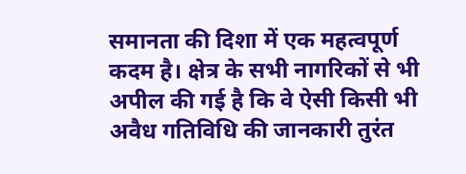समानता की दिशा में एक महत्वपूर्ण कदम है। क्षेत्र के सभी नागरिकों से भी अपील की गई है कि वे ऐसी किसी भी अवैध गतिविधि की जानकारी तुरंत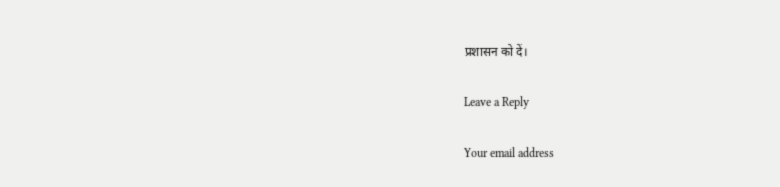प्रशासन को दें।

Leave a Reply

Your email address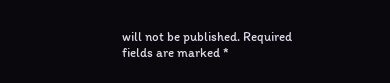will not be published. Required fields are marked *